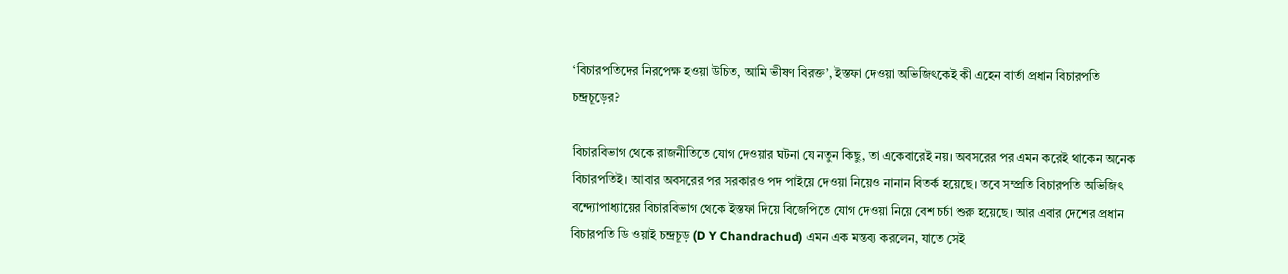‘বিচারপতিদের নিরপেক্ষ হওয়া উচিত, আমি ভীষণ বিরক্ত’, ইস্তফা দেওয়া অভিজিৎকেই কী এহেন বার্তা প্রধান বিচারপতি চন্দ্রচূড়ের?

বিচারবিভাগ থেকে রাজনীতিতে যোগ দেওয়ার ঘটনা যে নতুন কিছু, তা একেবারেই নয়। অবসরের পর এমন করেই থাকেন অনেক বিচারপতিই। আবার অবসরের পর সরকারও পদ পাইয়ে দেওয়া নিয়েও নানান বিতর্ক হয়েছে। তবে সম্প্রতি বিচারপতি অভিজিৎ বন্দ্যোপাধ্যায়ের বিচারবিভাগ থেকে ইস্তফা দিয়ে বিজেপিতে যোগ দেওয়া নিয়ে বেশ চর্চা শুরু হয়েছে। আর এবার দেশের প্রধান বিচারপতি ডি ওয়াই চন্দ্রচূড় (D Y Chandrachud) এমন এক মন্তব্য করলেন, যাতে সেই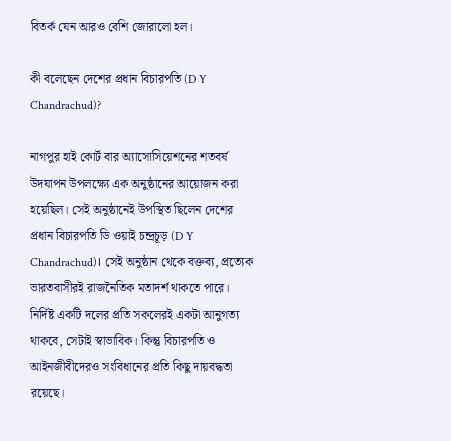বিতর্ক যেন আরও বেশি জোরালো হল।

কী বলেছেন দেশের প্রধান বিচারপতি (D Y Chandrachud)?

নাগপুর হাই কোর্ট বার অ্যাসোসিয়েশনের শতবর্ষ উদযাপন উপলক্ষ্যে এক অনুষ্ঠানের আয়োজন করা হয়েছিল। সেই অনুষ্ঠানেই উপস্থিত ছিলেন দেশের প্রধান বিচারপতি ডি ওয়াই চন্দ্রচূড় (D Y Chandrachud)। সেই অনুষ্ঠান থেকে বক্তব্য, প্রত্যেক ভারতবাসীরই রাজনৈতিক মতাদর্শ থাকতে পারে। নির্দিষ্ট একটি দলের প্রতি সকলেরই একটা আনুগত্য থাকবে, সেটাই স্বাভাবিক। কিন্তু বিচারপতি ও আইনজীবীদেরও সংবিধানের প্রতি কিছু দায়বদ্ধতা রয়েছে।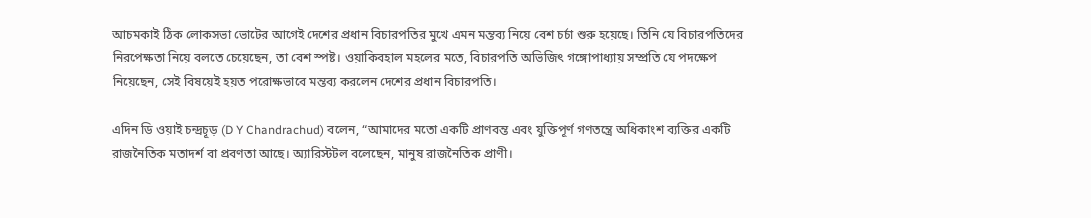আচমকাই ঠিক লোকসভা ভোটের আগেই দেশের প্রধান বিচারপতির মুখে এমন মন্তব্য নিয়ে বেশ চর্চা শুরু হয়েছে। তিনি যে বিচারপতিদের নিরপেক্ষতা নিয়ে বলতে চেয়েছেন, তা বেশ স্পষ্ট। ওয়াকিবহাল মহলের মতে, বিচারপতি অভিজিৎ গঙ্গোপাধ্যায় সম্প্রতি যে পদক্ষেপ নিয়েছেন, সেই বিষয়েই হয়ত পরোক্ষভাবে মন্তব্য করলেন দেশের প্রধান বিচারপতি।

এদিন ডি ওয়াই চন্দ্রচূড় (D Y Chandrachud) বলেন, “আমাদের মতো একটি প্রাণবন্ত এবং যুক্তিপূর্ণ গণতন্ত্রে অধিকাংশ ব্যক্তির একটি রাজনৈতিক মতাদর্শ বা প্রবণতা আছে। অ্যারিস্টটল বলেছেন, মানুষ রাজনৈতিক প্রাণী।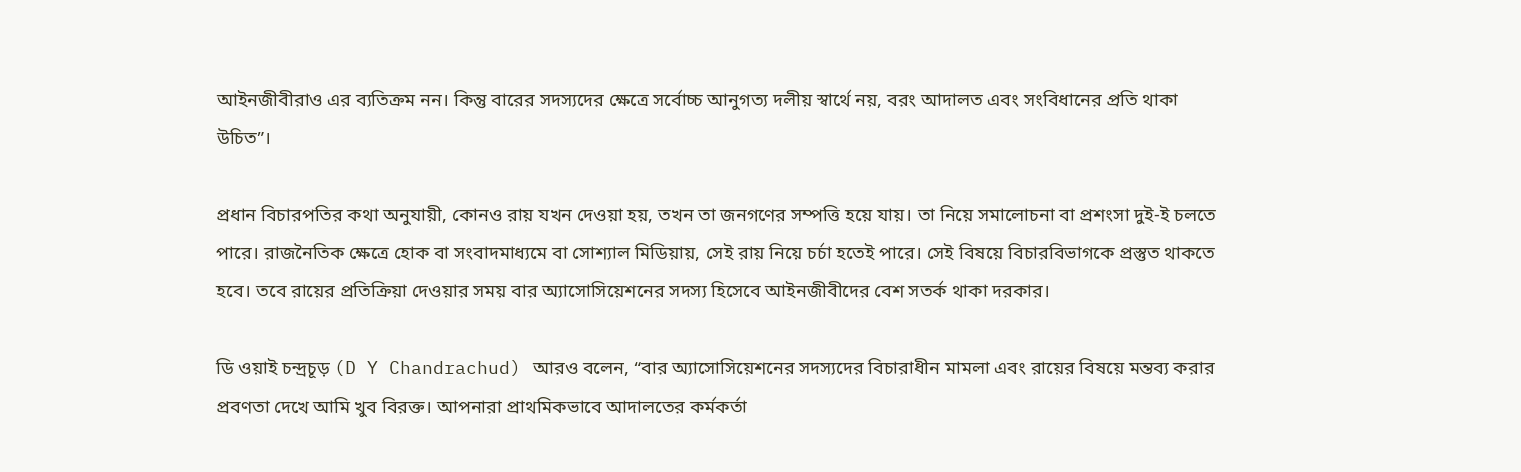আইনজীবীরাও এর ব্যতিক্রম নন। কিন্তু বারের সদস্যদের ক্ষেত্রে সর্বোচ্চ আনুগত্য দলীয় স্বার্থে নয়, বরং আদালত এবং সংবিধানের প্রতি থাকা উচিত”।

প্রধান বিচারপতির কথা অনুযায়ী, কোনও রায় যখন দেওয়া হয়, তখন তা জনগণের সম্পত্তি হয়ে যায়। তা নিয়ে সমালোচনা বা প্রশংসা দুই-ই চলতে পারে। রাজনৈতিক ক্ষেত্রে হোক বা সংবাদমাধ্যমে বা সোশ্যাল মিডিয়ায়, সেই রায় নিয়ে চর্চা হতেই পারে। সেই বিষয়ে বিচারবিভাগকে প্রস্তুত থাকতে হবে। তবে রায়ের প্রতিক্রিয়া দেওয়ার সময় বার অ্যাসোসিয়েশনের সদস্য হিসেবে আইনজীবীদের বেশ সতর্ক থাকা দরকার।

ডি ওয়াই চন্দ্রচূড় (D Y Chandrachud) আরও বলেন, “বার অ্যাসোসিয়েশনের সদস্যদের বিচারাধীন মামলা এবং রায়ের বিষয়ে মন্তব্য করার প্রবণতা দেখে আমি খুব বিরক্ত। আপনারা প্রাথমিকভাবে আদালতের কর্মকর্তা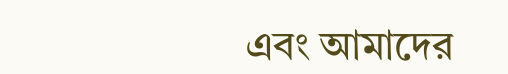এবং আমাদের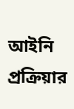আইনি প্রক্রিয়ার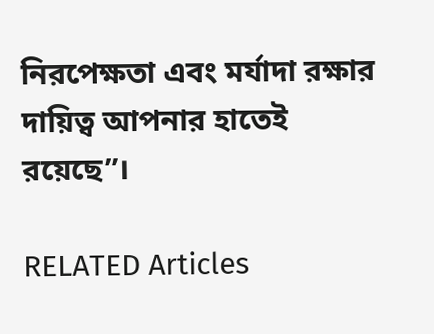নিরপেক্ষতা এবং মর্যাদা রক্ষার দায়িত্ব আপনার হাতেই রয়েছে”।

RELATED Articles